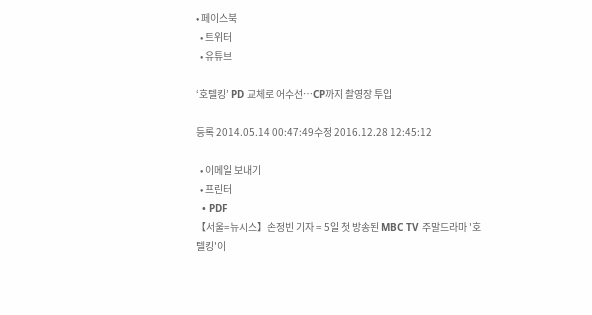• 페이스북
  • 트위터
  • 유튜브

‘호텔킹’ PD 교체로 어수선…CP까지 촬영장 투입

등록 2014.05.14 00:47:49수정 2016.12.28 12:45:12

  • 이메일 보내기
  • 프린터
  • PDF
【서울=뉴시스】손정빈 기자 = 5일 첫 방송된 MBC TV 주말드라마 '호텔킹'이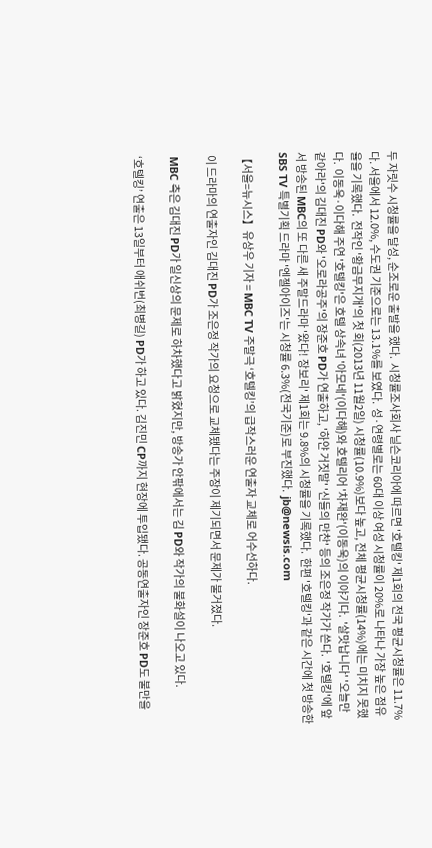두 자릿수 시청률을 달성, 순조로운 출발을 했다.  시청률조사회사 닐슨코리아에 따르면 '호텔킹' 제1회의 전국 평균시청률은 11.7%다. 서울에서 12.0%, 수도권 기준으로는 13.1%를 보였다.  성·연령별로는 60대 이상 여성 시청률이 20%로 나타나 가장 높은 점유율을 기록했다.  전작인 '황금무지개'의 첫 회(2013년 11월2일) 시청률(10.9%)보다 높고, 전체 평균시청률(14%)에는 미치지 못했다.  이동욱·이다해 주연 '호텔킹'은 호텔 상속녀 '아모네'(이다해)와 호텔리어 '차재완'(이동욱)의 이야기다.  '살맛납니다' '오늘만 같아라'의 김대진 PD와 '오로라공주'의 장준호 PD가 연출하고, '하얀 거짓말' '신들의 만찬' 등의 조은정 작가가 쓴다.  '호텔킹'에 앞서 방송된 MBC의 또 다른 새 주말드라마 '왔다! 장보리' 제1회는 9.8%의 시청률을 기록했다.  한편 '호텔킹'과 같은 시간에 첫 방송한 SBS TV 특별기획 드라마 '엔젤아이즈'는 시청률 6.3%(전국기준)로 부진했다.  jb@newsis.com

【서울=뉴시스】유상우 기자 = MBC TV 주말극 ‘호텔킹’의 급작스러운 연출자 교체로 어수선하다.

 이 드라마의 연출자인 김대진 PD가 조은정 작가의 요청으로 교체됐다는 주장이 제기되면서 문제가 불거졌다.

 MBC 측은 김대진 PD가 일신상의 문제로 하차했다고 밝혔지만, 방송가 안팎에서는 김 PD와 작가의 불화설이 나오고 있다.

 ‘호텔킹’ 연출은 13일부터 애쉬번(최병길) PD가 하고 있다. 김진민 CP까지 현장에 투입됐다. 공동연출자인 장준호 PD도 불만을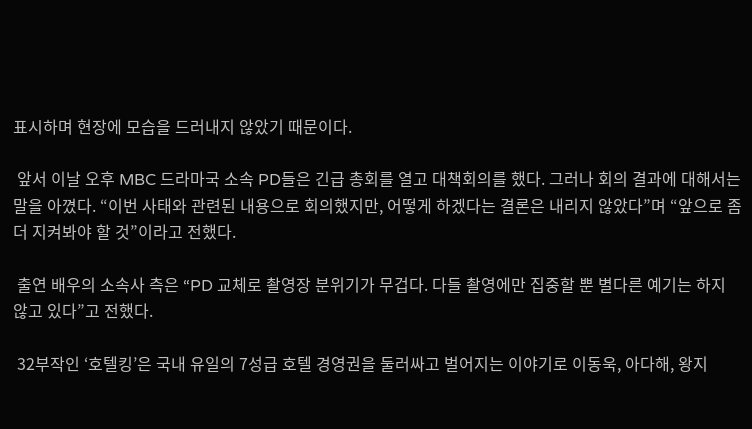표시하며 현장에 모습을 드러내지 않았기 때문이다.

 앞서 이날 오후 MBC 드라마국 소속 PD들은 긴급 총회를 열고 대책회의를 했다. 그러나 회의 결과에 대해서는 말을 아꼈다. “이번 사태와 관련된 내용으로 회의했지만, 어떻게 하겠다는 결론은 내리지 않았다”며 “앞으로 좀 더 지켜봐야 할 것”이라고 전했다.

 출연 배우의 소속사 측은 “PD 교체로 촬영장 분위기가 무겁다. 다들 촬영에만 집중할 뿐 별다른 예기는 하지 않고 있다”고 전했다.

 32부작인 ‘호텔킹’은 국내 유일의 7성급 호텔 경영권을 둘러싸고 벌어지는 이야기로 이동욱, 아다해, 왕지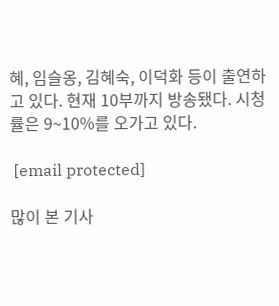혜, 임슬옹, 김혜숙, 이덕화 등이 출연하고 있다. 현재 10부까지 방송됐다. 시청률은 9~10%를 오가고 있다.

 [email protected]

많이 본 기사